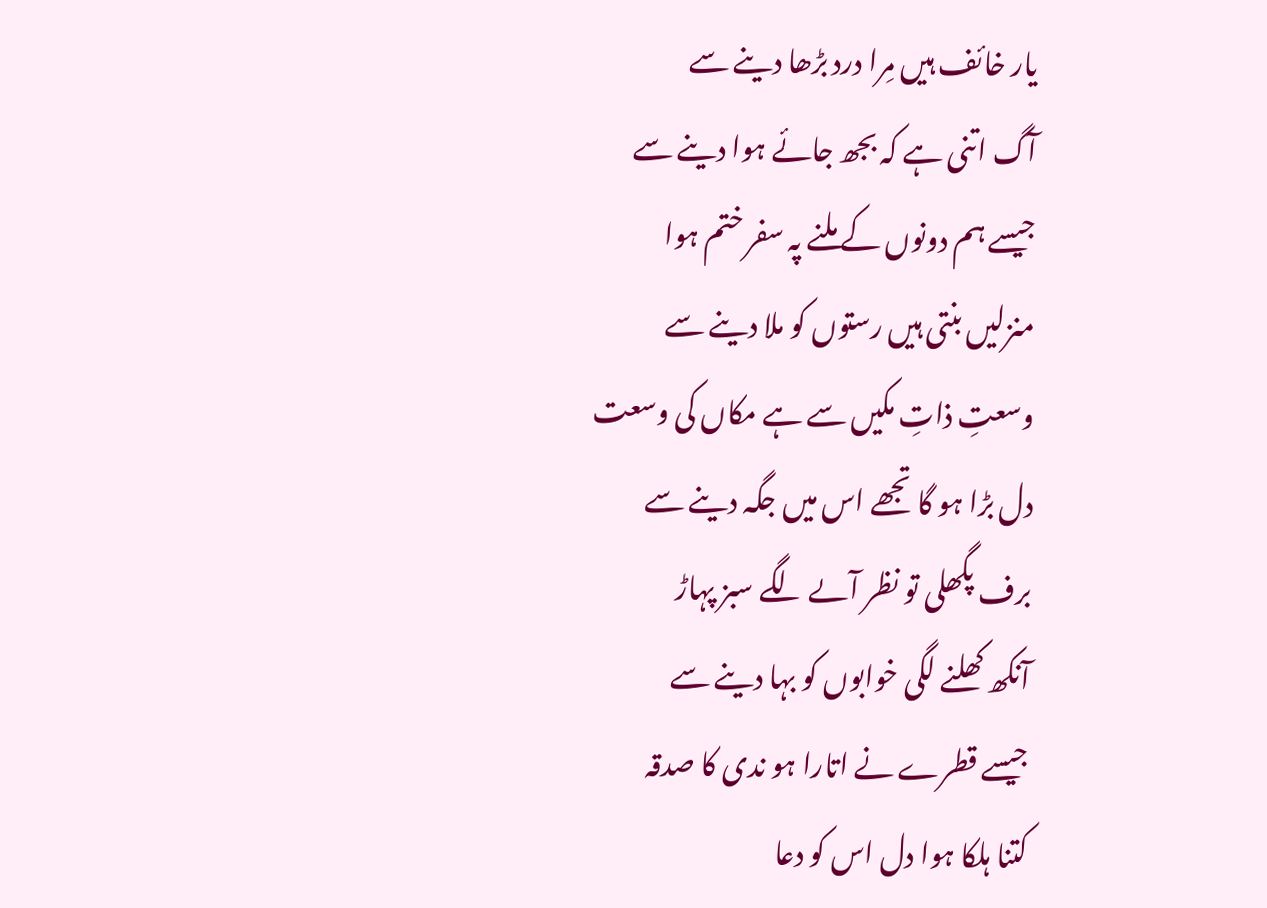یار خائف ہیں مِرا درد بڑھا دینے سے
آگ اتنی ہے کہ بجھ جائے ہوا دینے سے
جیسے ہم دونوں کے ملنے پہ سفر ختم ہوا
منزلیں بنتی ہیں رستوں کو ملا دینے سے
وسعتِ ذاتِ مکیں سے ہے مکاں کی وسعت
دل بڑا ہو گا تجھے اس میں جگہ دینے سے
برف پگھلی تو نظر آںے لگے سبز پہاڑ
آنکھ کھلنے لگی خوابوں کو بہا دینے سے
جیسے قطرے نے اتارا ہو ندی کا صدقہ
کتنا ہلکا ہوا دل اس کو دعا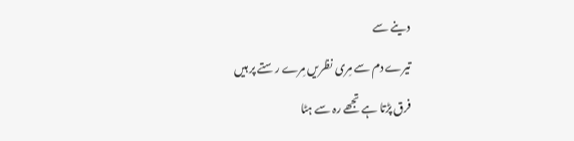دینے سے
تیرے دم سے مِری نظریں مِرے رستے پر ہیں
فرق پڑتا ہے تجھے رہ سے ہٹا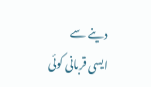دینے سے
ایسی قربانی کوئی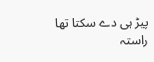پیڑ ہی دے سکتا تھا
راستہ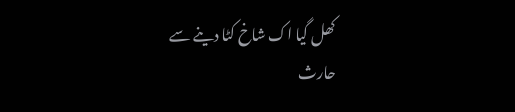کھل گیا اک شاخ کٹا دینے سے
حارث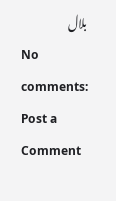بلال
No comments:
Post a Comment